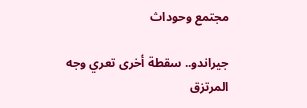مجتمع وحوداث

جيراندو.. سقطة أخرى تعري وجه المرتزق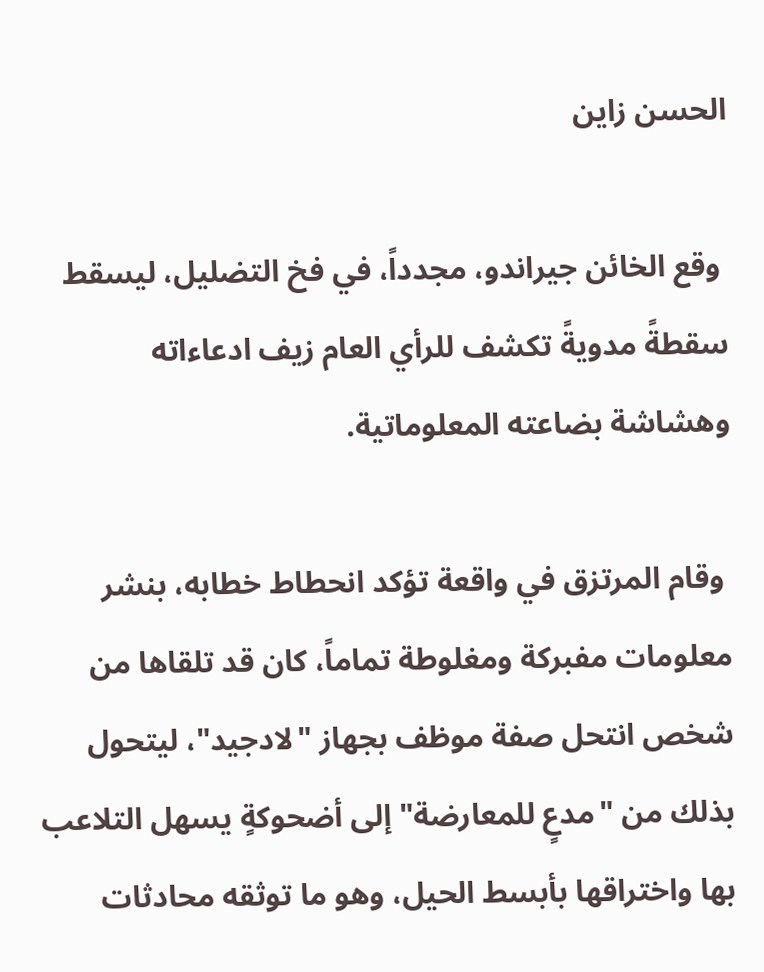الحسن زاين

 وقع الخائن جيراندو، مجدداً، في فخ التضليل، ليسقط سقطةً مدويةً تكشف للرأي العام زيف ادعاءاته وهشاشة بضاعته المعلوماتية.

 وقام المرتزق في واقعة تؤكد انحطاط خطابه، بنشر معلومات مفبركة ومغلوطة تماماً، كان قد تلقاها من شخص انتحل صفة موظف بجهاز "لادجيد"، ليتحول بذلك من "مدعٍ للمعارضة" إلى أضحوكةٍ يسهل التلاعب بها واختراقها بأبسط الحيل، وهو ما توثقه محادثات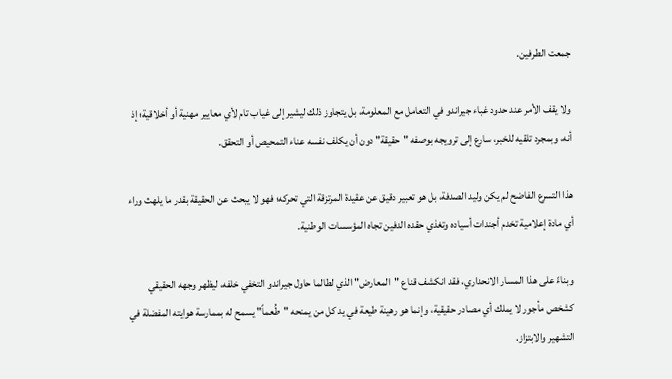جمعت الطرفين.

ولا يقف الأمر عند حدود غباء جيراندو في التعامل مع المعلومة، بل يتجاوز ذلك ليشير إلى غياب تام لأي معايير مهنية أو أخلاقية؛ إذ أنه، وبمجرد تلقيه للخبر، سارع إلى ترويجه بوصفه "حقيقة" دون أن يكلف نفسه عناء التمحيص أو التحقق.

هذا التسرع الفاضح لم يكن وليد الصدفة، بل هو تعبير دقيق عن عقيدة المرتزقة التي تحركه؛ فهو لا يبحث عن الحقيقة بقدر ما يلهث وراء أي مادة إعلامية تخدم أجندات أسياده وتغذي حقده الدفين تجاه المؤسسات الوطنية.

وبناءً على هذا المسار الانحداري، فقد انكشف قناع "المعارض" الذي لطالما حاول جيراندو التخفي خلفه، ليظهر وجهه الحقيقي كشخص مأجور لا يملك أي مصادر حقيقية، وإنما هو رهينة طيعة في يد كل من يمنحه "طُعماً" يسمح له بممارسة هوايته المفضلة في التشهير والابتزاز.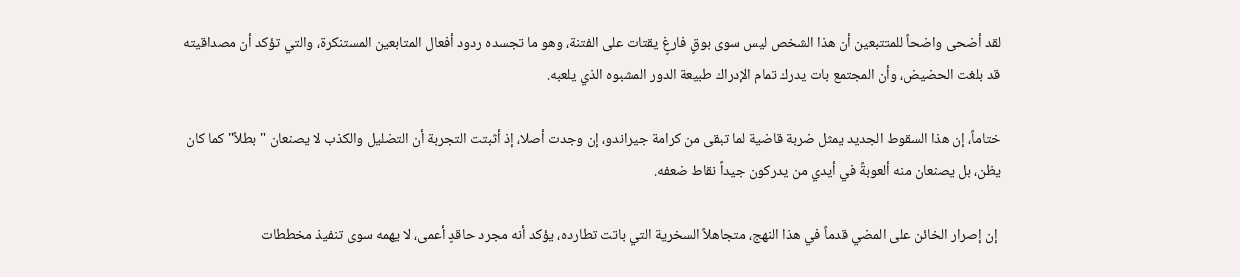لقد أضحى واضحاً للمتتبعين أن هذا الشخص ليس سوى بوقٍ فارغٍ يقتات على الفتنة، وهو ما تجسده ردود أفعال المتابعين المستنكرة، والتي تؤكد أن مصداقيته قد بلغت الحضيض، وأن المجتمع بات يدرك تمام الإدراك طبيعة الدور المشبوه الذي يلعبه.

ختاماً، إن هذا السقوط الجديد يمثل ضربة قاضية لما تبقى من كرامة جيراندو، إن وجدت أصلا، إذ أثبتت التجربة أن التضليل والكذب لا يصنعان "بطلاً" كما كان يظن، بل يصنعان منه ألعوبةً في أيدي من يدركون جيداً نقاط ضعفه.

 إن إصرار الخائن على المضي قدماً في هذا النهج، متجاهلاً السخرية التي باتت تطارده، يؤكد أنه مجرد حاقدٍ أعمى، لا يهمه سوى تنفيذ مخططات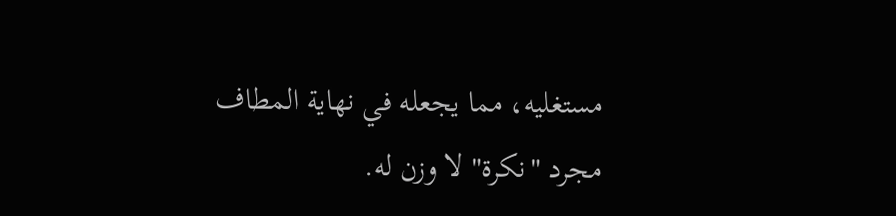مستغليه، مما يجعله في نهاية المطاف مجرد "نكرة" لا وزن له.